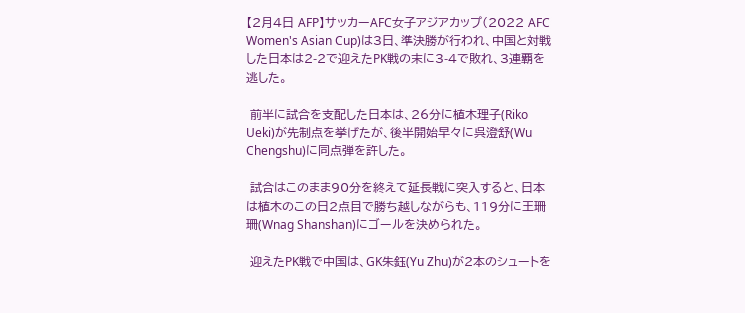【2月4日 AFP】サッカーAFC女子アジアカップ(2022 AFC Women's Asian Cup)は3日、準決勝が行われ、中国と対戦した日本は2-2で迎えたPK戦の末に3-4で敗れ、3連覇を逃した。

 前半に試合を支配した日本は、26分に植木理子(Riko Ueki)が先制点を挙げたが、後半開始早々に呉澄舒(Wu Chengshu)に同点弾を許した。

 試合はこのまま90分を終えて延長戦に突入すると、日本は植木のこの日2点目で勝ち越しながらも、119分に王珊珊(Wnag Shanshan)にゴールを決められた。

 迎えたPK戦で中国は、GK朱鈺(Yu Zhu)が2本のシュートを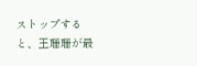ストップすると、王珊珊が最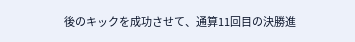後のキックを成功させて、通算11回目の決勝進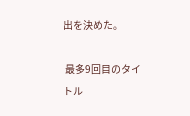出を決めた。

 最多9回目のタイトル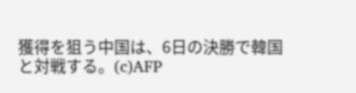獲得を狙う中国は、6日の決勝で韓国と対戦する。(c)AFP